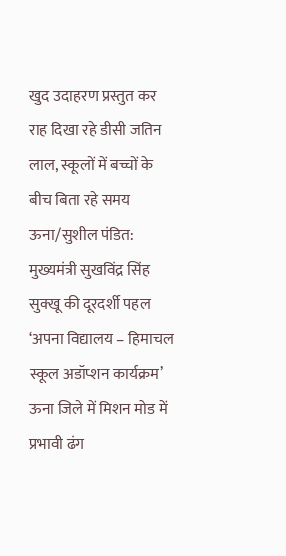खुद उदाहरण प्रस्तुत कर राह दिखा रहे डीसी जतिन लाल, स्कूलों में बच्चों के बीच बिता रहे समय
ऊना/सुशील पंडित: मुख्यमंत्री सुखविंद्र सिंह सुक्खू की दूरदर्शी पहल ‘अपना विद्यालय – हिमाचल स्कूल अडॉप्शन कार्यक्रम’ ऊना जिले में मिशन मोड में प्रभावी ढंग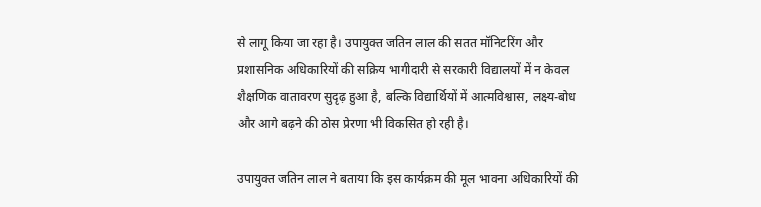से लागू किया जा रहा है। उपायुक्त जतिन लाल की सतत मॉनिटरिंग और प्रशासनिक अधिकारियों की सक्रिय भागीदारी से सरकारी विद्यालयों में न केवल शैक्षणिक वातावरण सुदृढ़ हुआ है, बल्कि विद्यार्थियों में आत्मविश्वास, लक्ष्य-बोध और आगे बढ़ने की ठोस प्रेरणा भी विकसित हो रही है।

उपायुक्त जतिन लाल ने बताया कि इस कार्यक्रम की मूल भावना अधिकारियों की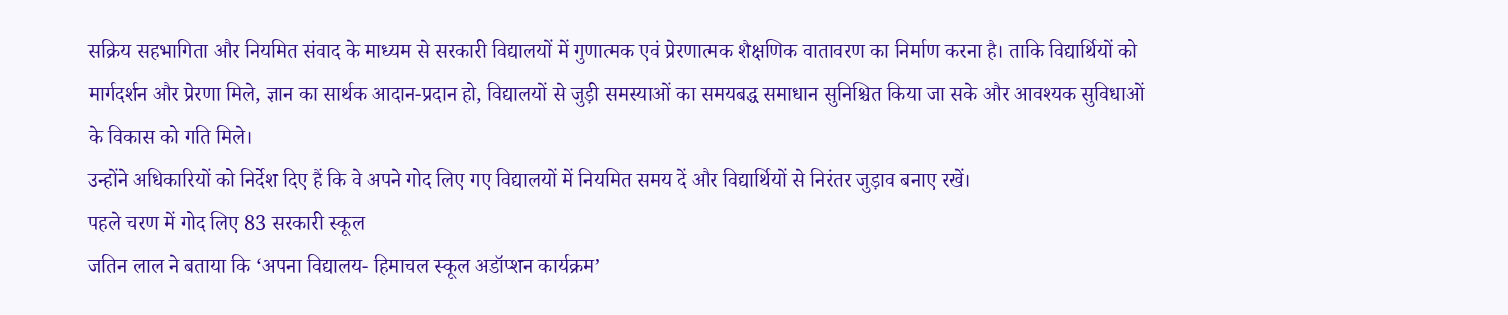सक्रिय सहभागिता और नियमित संवाद के माध्यम से सरकारी विद्यालयों में गुणात्मक एवं प्रेरणात्मक शैक्षणिक वातावरण का निर्माण करना है। ताकि विद्यार्थियों को मार्गदर्शन और प्रेरणा मिले, ज्ञान का सार्थक आदान-प्रदान हो, विद्यालयों से जुड़ी समस्याओं का समयबद्ध समाधान सुनिश्चित किया जा सके और आवश्यक सुविधाओं के विकास को गति मिले।
उन्होंने अधिकारियों को निर्देश दिए हैं कि वे अपने गोद लिए गए विद्यालयों में नियमित समय दें और विद्यार्थियों से निरंतर जुड़ाव बनाए रखें।
पहले चरण में गोद लिए 83 सरकारी स्कूल
जतिन लाल ने बताया कि ‘अपना विद्यालय- हिमाचल स्कूल अडॉप्शन कार्यक्रम’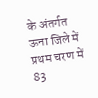के अंतर्गत ऊना जिले में प्रथम चरण में 83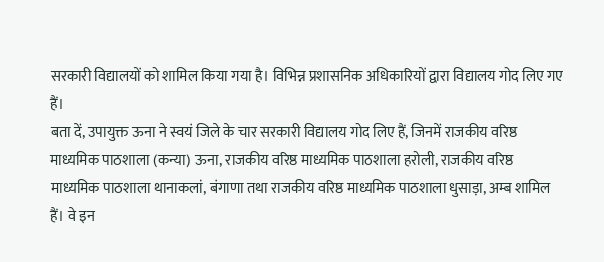सरकारी विद्यालयों को शामिल किया गया है। विभिन्न प्रशासनिक अधिकारियों द्वारा विद्यालय गोद लिए गए हैं।
बता दें, उपायुक्त ऊना ने स्वयं जिले के चार सरकारी विद्यालय गोद लिए हैं, जिनमें राजकीय वरिष्ठ माध्यमिक पाठशाला (कन्या) ऊना, राजकीय वरिष्ठ माध्यमिक पाठशाला हरोली, राजकीय वरिष्ठ माध्यमिक पाठशाला थानाकलां, बंगाणा तथा राजकीय वरिष्ठ माध्यमिक पाठशाला धुसाड़ा, अम्ब शामिल हैं। वे इन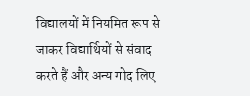विद्यालयों में नियमित रूप से जाकर विद्यार्थियों से संवाद करते हैं और अन्य गोद लिए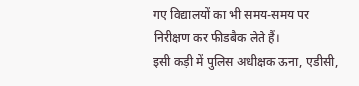गए विद्यालयों का भी समय-समय पर निरीक्षण कर फीडबैक लेते हैं।
इसी कड़ी में पुलिस अधीक्षक ऊना, एडीसी,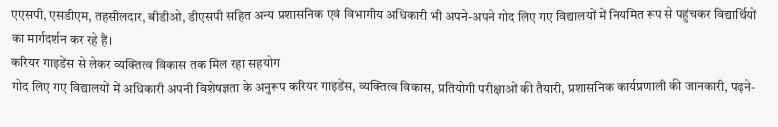एएसपी, एसडीएम, तहसीलदार, बीडीओ, डीएसपी सहित अन्य प्रशासनिक एवं विभागीय अधिकारी भी अपने-अपने गोद लिए गए विद्यालयों में नियमित रूप से पहुंचकर विद्यार्थियों का मार्गदर्शन कर रहे हैं।
करियर गाइडेंस से लेकर व्यक्तित्व विकास तक मिल रहा सहयोग
गोद लिए गए विद्यालयों में अधिकारी अपनी विशेषज्ञता के अनुरूप करियर गाइडेंस, व्यक्तित्व विकास, प्रतियोगी परीक्षाओं की तैयारी, प्रशासनिक कार्यप्रणाली की जानकारी, पढ़ने-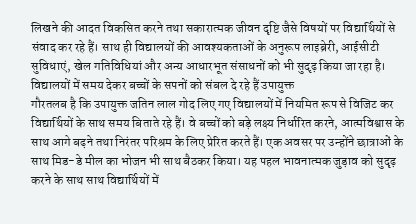लिखने की आदत विकसित करने तथा सकारात्मक जीवन दृष्टि जैसे विषयों पर विद्यार्थियों से संवाद कर रहे हैं। साथ ही विद्यालयों की आवश्यकताओं के अनुरूप लाइब्रेरी, आईसीटी सुविधाएं, खेल गतिविधियां और अन्य आधारभूत संसाधनों को भी सुदृढ़ किया जा रहा है।
विद्यालयों में समय देकर बच्चों के सपनों को संबल दे रहे हैं उपायुक्त
गौरतलब है कि उपायुक्त जतिन लाल गोद लिए गए विद्यालयों में नियमित रूप से विजिट कर विद्यार्थियों के साथ समय बिताते रहे हैं। वे बच्चों को बड़े लक्ष्य निर्धारित करने, आत्मविश्वास के साथ आगे बढ़ने तथा निरंतर परिश्रम के लिए प्रेरित करते हैं। एक अवसर पर उन्होंने छात्राओं के साथ मिड-डे मील का भोजन भी साथ बैठकर किया। यह पहल भावनात्मक जुड़ाव को सुदृढ़ करने के साथ साथ विद्यार्थियों में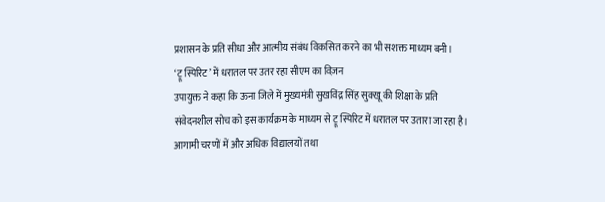प्रशासन के प्रति सीधा और आत्मीय संबंध विकसित करने का भी सशक्त माध्यम बनी।
‘ट्रू स्पिरिट’ में धरातल पर उतर रहा सीएम का विज़न
उपायुक्त ने कहा कि ऊना जिले में मुख्यमंत्री सुखविंद्र सिंह सुक्खू की शिक्षा के प्रति संवेदनशील सोच को इस कार्यक्रम के माध्यम से ट्रू स्पिरिट में धरातल पर उतारा जा रहा है। आगामी चरणों में और अधिक विद्यालयों तथा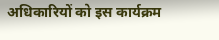अधिकारियों को इस कार्यक्रम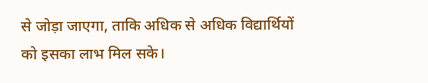से जोड़ा जाएगा, ताकि अधिक से अधिक विद्यार्थियों को इसका लाभ मिल सके।